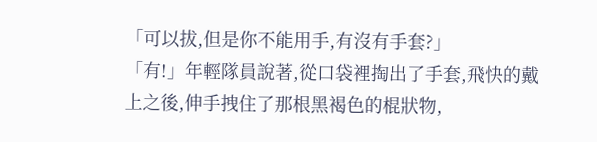「可以拔,但是你不能用手,有沒有手套?」
「有!」年輕隊員說著,從口袋裡掏出了手套,飛快的戴上之後,伸手拽住了那根黑褐色的棍狀物,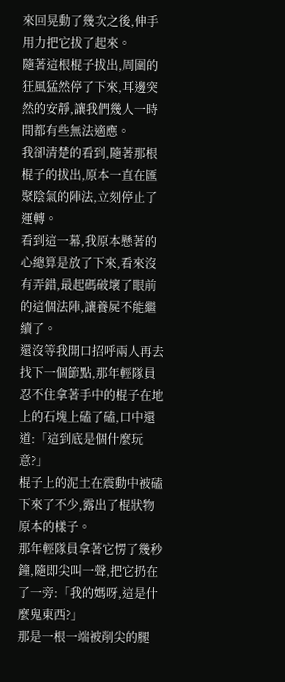來回晃動了幾次之後,伸手用力把它拔了起來。
隨著這根棍子拔出,周圍的狂風猛然停了下來,耳邊突然的安靜,讓我們幾人一時間都有些無法適應。
我卻清楚的看到,隨著那根棍子的拔出,原本一直在匯聚陰氣的陣法,立刻停止了運轉。
看到這一幕,我原本懸著的心總算是放了下來,看來沒有弄錯,最起碼破壞了眼前的這個法陣,讓養屍不能繼續了。
還沒等我開口招呼兩人再去找下一個節點,那年輕隊員忍不住拿著手中的棍子在地上的石塊上磕了磕,口中還道:「這到底是個什麼玩意?」
棍子上的泥土在震動中被磕下來了不少,露出了棍狀物原本的樣子。
那年輕隊員拿著它愣了幾秒鐘,隨即尖叫一聲,把它扔在了一旁:「我的媽呀,這是什麼鬼東西?」
那是一根一端被削尖的腿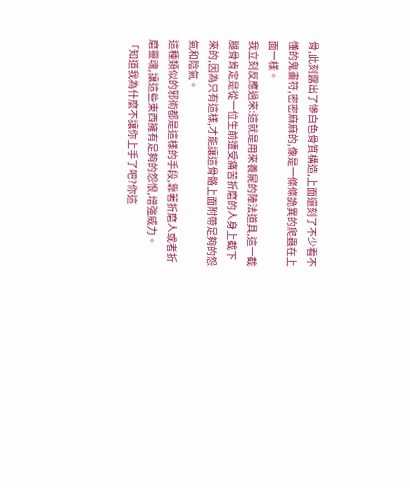骨,此刻露出了慘白色骨質構造,上面還刻了不少看不懂的鬼畫符,密密麻麻的,像是一條條詭異的爬蟲在上面一樣。
我立刻反應過來:這就是用來養屍的陣法道具,這一截腿骨肯定是從一位生前遭受痛苦折磨的人身上截下來的,因為只有這樣,才能讓這骨骼上面附帶足夠的怨氣和陰氣。
這種類似的邪術都是這樣的手段,靠著折磨人或者折磨靈魂,讓這些東西擁有足夠的怨恨,增強威力。
「知道我為什麼不讓你上手了吧?你這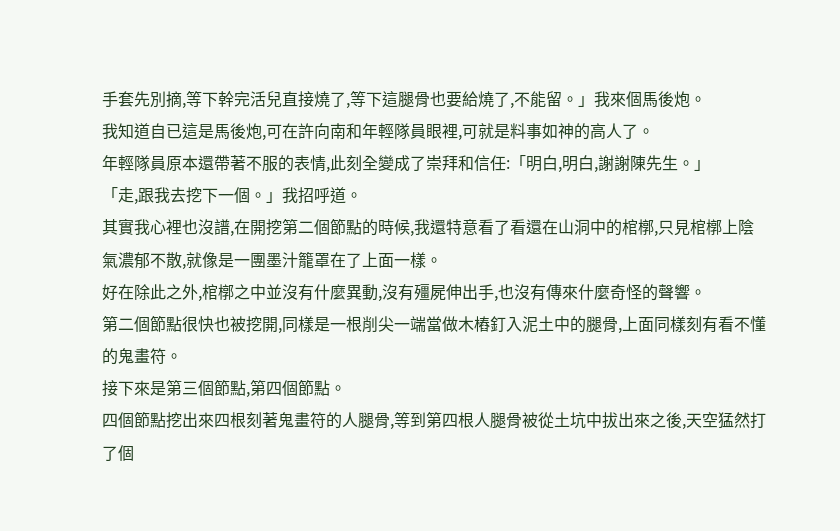手套先別摘,等下幹完活兒直接燒了,等下這腿骨也要給燒了,不能留。」我來個馬後炮。
我知道自已這是馬後炮,可在許向南和年輕隊員眼裡,可就是料事如神的高人了。
年輕隊員原本還帶著不服的表情,此刻全變成了崇拜和信任:「明白,明白,謝謝陳先生。」
「走,跟我去挖下一個。」我招呼道。
其實我心裡也沒譜,在開挖第二個節點的時候,我還特意看了看還在山洞中的棺槨,只見棺槨上陰氣濃郁不散,就像是一團墨汁籠罩在了上面一樣。
好在除此之外,棺槨之中並沒有什麼異動,沒有殭屍伸出手,也沒有傳來什麼奇怪的聲響。
第二個節點很快也被挖開,同樣是一根削尖一端當做木樁釘入泥土中的腿骨,上面同樣刻有看不懂的鬼畫符。
接下來是第三個節點,第四個節點。
四個節點挖出來四根刻著鬼畫符的人腿骨,等到第四根人腿骨被從土坑中拔出來之後,天空猛然打了個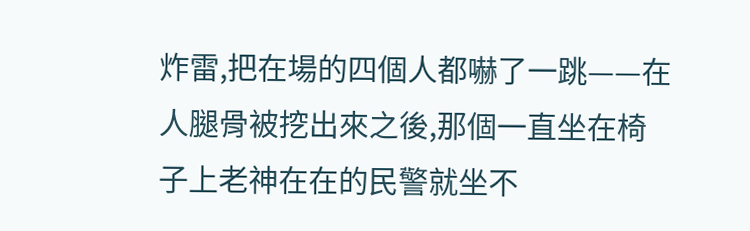炸雷,把在場的四個人都嚇了一跳——在人腿骨被挖出來之後,那個一直坐在椅子上老神在在的民警就坐不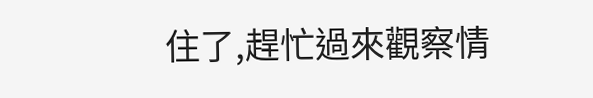住了,趕忙過來觀察情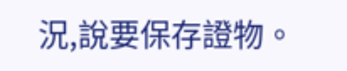況,說要保存證物。